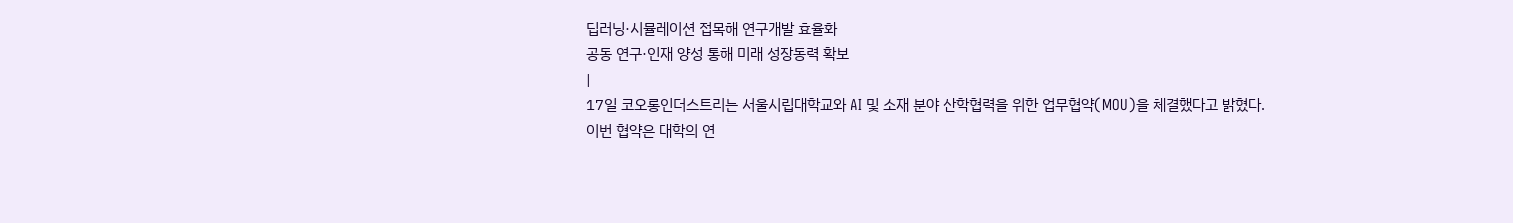딥러닝·시뮬레이션 접목해 연구개발 효율화
공동 연구·인재 양성 통해 미래 성장동력 확보
|
17일 코오롱인더스트리는 서울시립대학교와 AI 및 소재 분야 산학협력을 위한 업무협약(MOU)을 체결했다고 밝혔다.
이번 협약은 대학의 연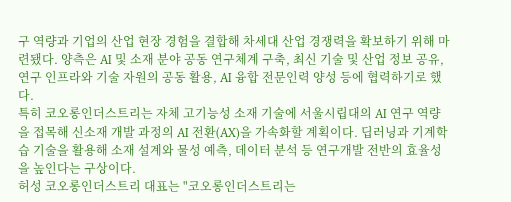구 역량과 기업의 산업 현장 경험을 결합해 차세대 산업 경쟁력을 확보하기 위해 마련됐다. 양측은 AI 및 소재 분야 공동 연구체계 구축, 최신 기술 및 산업 정보 공유, 연구 인프라와 기술 자원의 공동 활용, AI 융합 전문인력 양성 등에 협력하기로 했다.
특히 코오롱인더스트리는 자체 고기능성 소재 기술에 서울시립대의 AI 연구 역량을 접목해 신소재 개발 과정의 AI 전환(AX)을 가속화할 계획이다. 딥러닝과 기계학습 기술을 활용해 소재 설계와 물성 예측, 데이터 분석 등 연구개발 전반의 효율성을 높인다는 구상이다.
허성 코오롱인더스트리 대표는 "코오롱인더스트리는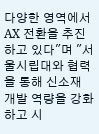다양한 영역에서 AX 전환을 추진하고 있다"며 "서울시립대와 협력을 통해 신소재 개발 역량을 강화하고 시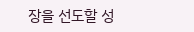장을 선도할 성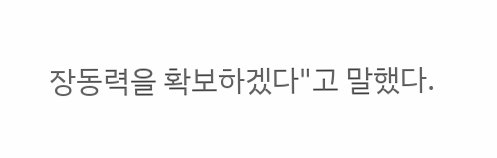장동력을 확보하겠다"고 말했다.